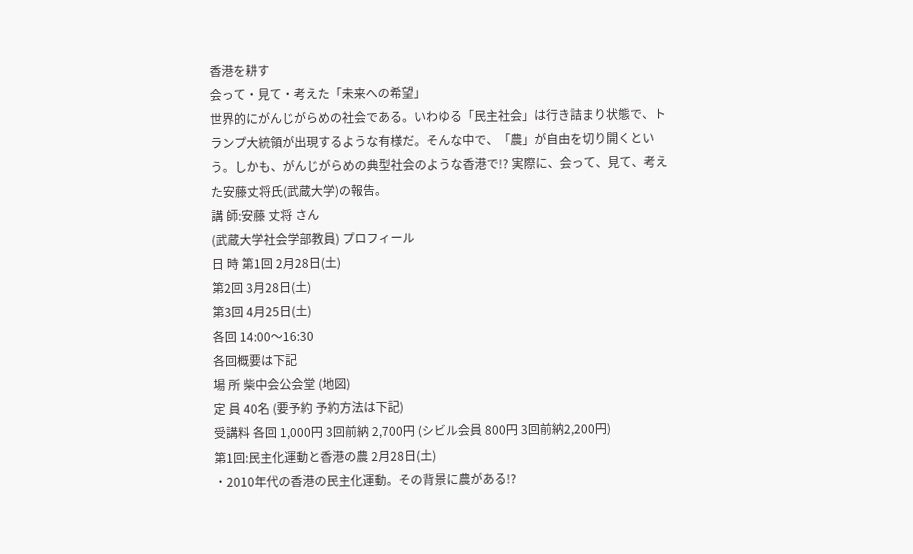香港を耕す
会って・見て・考えた「未来への希望」
世界的にがんじがらめの社会である。いわゆる「民主社会」は行き詰まり状態で、トランプ大統領が出現するような有様だ。そんな中で、「農」が自由を切り開くという。しかも、がんじがらめの典型社会のような香港で!? 実際に、会って、見て、考えた安藤丈将氏(武蔵大学)の報告。
講 師:安藤 丈将 さん
(武蔵大学社会学部教員) プロフィール
日 時 第1回 2月28日(土)
第2回 3月28日(土)
第3回 4月25日(土)
各回 14:00〜16:30
各回概要は下記
場 所 柴中会公会堂 (地図)
定 員 40名 (要予約 予約方法は下記)
受講料 各回 1,000円 3回前納 2,700円 (シビル会員 800円 3回前納2,200円)
第1回:民主化運動と香港の農 2月28日(土)
・2010年代の香港の民主化運動。その背景に農がある!?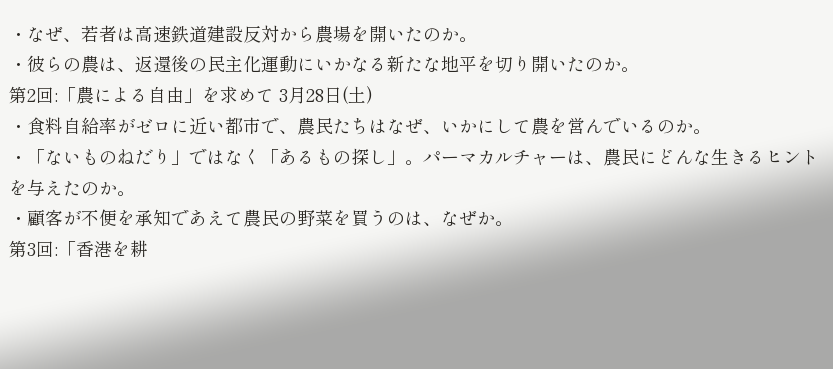・なぜ、若者は高速鉄道建設反対から農場を開いたのか。
・彼らの農は、返還後の民主化運動にいかなる新たな地平を切り開いたのか。
第2回:「農による自由」を求めて 3月28日(土)
・食料自給率がゼロに近い都市で、農民たちはなぜ、いかにして農を営んでいるのか。
・「ないものねだり」ではなく「あるもの探し」。パーマカルチャーは、農民にどんな生きるヒントを与えたのか。
・顧客が不便を承知であえて農民の野菜を買うのは、なぜか。
第3回:「香港を耕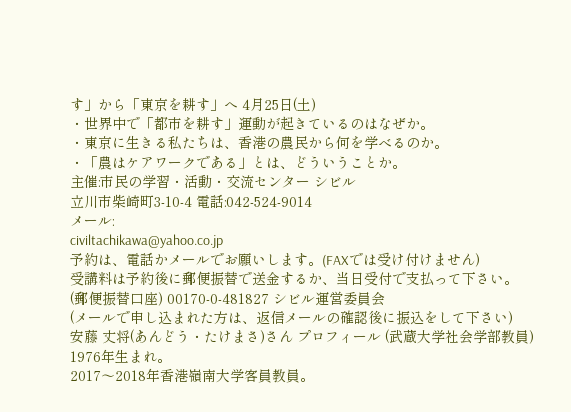す」から「東京を耕す」へ 4月25日(土)
・世界中で「都市を耕す」運動が起きているのはなぜか。
・東京に生きる私たちは、香港の農民から何を学べるのか。
・「農はケアワークである」とは、どういうことか。
主催:市民の学習・活動・交流センター シビル
立川市柴崎町3-10-4 電話:042-524-9014
メール:
civiltachikawa@yahoo.co.jp
予約は、電話かメールでお願いします。(FAXでは受け付けません)
受講料は予約後に郵便振替で送金するか、当日受付で支払って下さい。
(郵便振替口座) 00170-0-481827 シビル運営委員会
(メールで申し込まれた方は、返信メールの確認後に振込をして下さい)
安藤 丈将(あんどう・たけまさ)さん プロフィール (武蔵大学社会学部教員)
1976年生まれ。
2017〜2018年香港嶺南大学客員教員。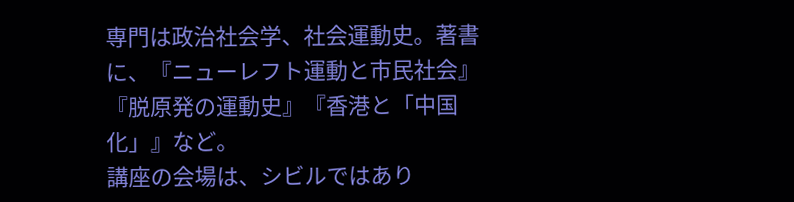専門は政治社会学、社会運動史。著書に、『ニューレフト運動と市民社会』『脱原発の運動史』『香港と「中国化」』など。
講座の会場は、シビルではあり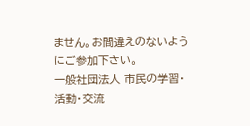ません。お間違えのないようにご参加下さい。
一般社団法人 市民の学習・活動・交流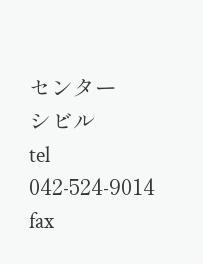センター
シビル
tel
042-524-9014 fax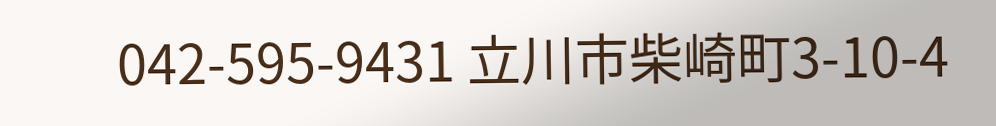042-595-9431 立川市柴崎町3-10-4